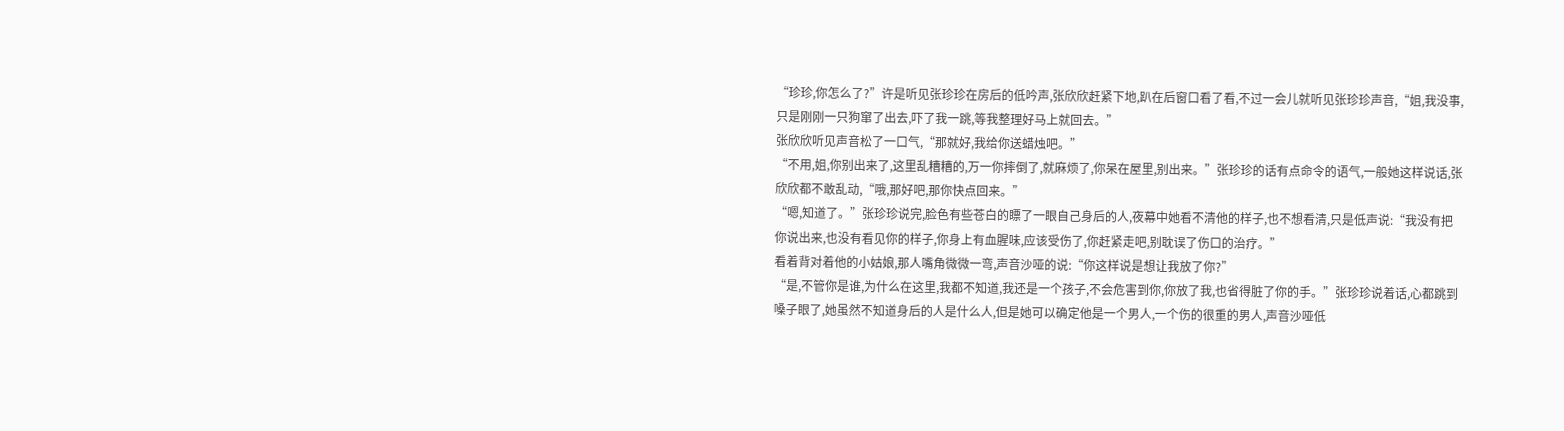“珍珍,你怎么了?”许是听见张珍珍在房后的低吟声,张欣欣赶紧下地,趴在后窗口看了看,不过一会儿就听见张珍珍声音,“姐,我没事,只是刚刚一只狗窜了出去,吓了我一跳,等我整理好马上就回去。”
张欣欣听见声音松了一口气,“那就好,我给你送蜡烛吧。”
“不用,姐,你别出来了,这里乱糟糟的,万一你摔倒了,就麻烦了,你呆在屋里,别出来。”张珍珍的话有点命令的语气,一般她这样说话,张欣欣都不敢乱动,“哦,那好吧,那你快点回来。”
“嗯,知道了。”张珍珍说完,脸色有些苍白的瞟了一眼自己身后的人,夜幕中她看不清他的样子,也不想看清,只是低声说:“我没有把你说出来,也没有看见你的样子,你身上有血腥味,应该受伤了,你赶紧走吧,别耽误了伤口的治疗。”
看着背对着他的小姑娘,那人嘴角微微一弯,声音沙哑的说:“你这样说是想让我放了你?”
“是,不管你是谁,为什么在这里,我都不知道,我还是一个孩子,不会危害到你,你放了我,也省得脏了你的手。”张珍珍说着话,心都跳到嗓子眼了,她虽然不知道身后的人是什么人,但是她可以确定他是一个男人,一个伤的很重的男人,声音沙哑低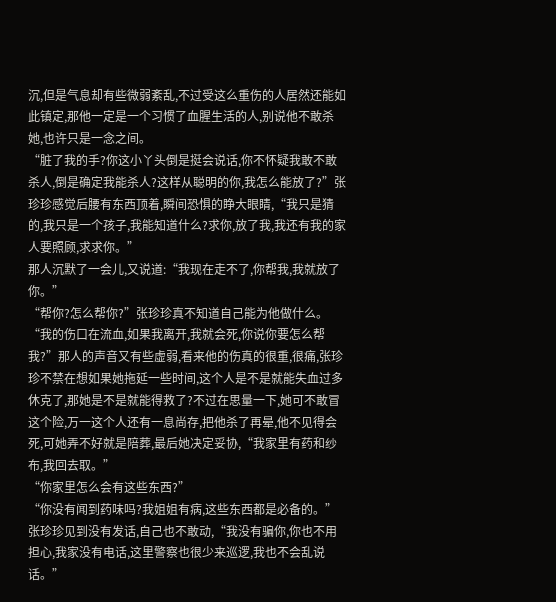沉,但是气息却有些微弱紊乱,不过受这么重伤的人居然还能如此镇定,那他一定是一个习惯了血腥生活的人,别说他不敢杀她,也许只是一念之间。
“脏了我的手?你这小丫头倒是挺会说话,你不怀疑我敢不敢杀人,倒是确定我能杀人?这样从聪明的你,我怎么能放了?”张珍珍感觉后腰有东西顶着,瞬间恐惧的睁大眼睛,“我只是猜的,我只是一个孩子,我能知道什么?求你,放了我,我还有我的家人要照顾,求求你。”
那人沉默了一会儿,又说道:“我现在走不了,你帮我,我就放了你。”
“帮你?怎么帮你?”张珍珍真不知道自己能为他做什么。
“我的伤口在流血,如果我离开,我就会死,你说你要怎么帮我?”那人的声音又有些虚弱,看来他的伤真的很重,很痛,张珍珍不禁在想如果她拖延一些时间,这个人是不是就能失血过多休克了,那她是不是就能得救了?不过在思量一下,她可不敢冒这个险,万一这个人还有一息尚存,把他杀了再晕,他不见得会死,可她弄不好就是陪葬,最后她决定妥协,“我家里有药和纱布,我回去取。”
“你家里怎么会有这些东西?”
“你没有闻到药味吗?我姐姐有病,这些东西都是必备的。”张珍珍见到没有发话,自己也不敢动,“我没有骗你,你也不用担心,我家没有电话,这里警察也很少来巡逻,我也不会乱说话。”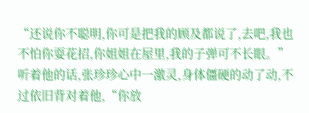“还说你不聪明,你可是把我的顾及都说了,去吧,我也不怕你耍花招,你姐姐在屋里,我的子弹可不长眼。”听着他的话,张珍珍心中一激灵,身体僵硬的动了动,不过依旧背对着他,“你放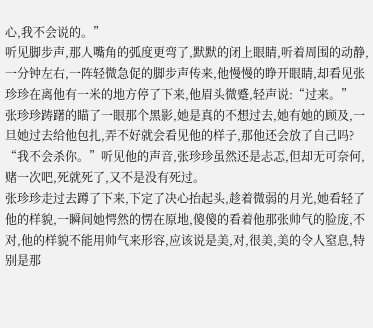心,我不会说的。”
听见脚步声,那人嘴角的弧度更弯了,默默的闭上眼睛,听着周围的动静,一分钟左右,一阵轻微急促的脚步声传来,他慢慢的睁开眼睛,却看见张珍珍在离他有一米的地方停了下来,他眉头微蹙,轻声说:“过来。”
张珍珍踌躇的瞄了一眼那个黑影,她是真的不想过去,她有她的顾及,一旦她过去给他包扎,弄不好就会看见他的样子,那他还会放了自己吗?
“我不会杀你。”听见他的声音,张珍珍虽然还是忐忑,但却无可奈何,赌一次吧,死就死了,又不是没有死过。
张珍珍走过去蹲了下来,下定了决心抬起头,趁着微弱的月光,她看轻了他的样貌,一瞬间她愕然的愣在原地,傻傻的看着他那张帅气的脸庞,不对,他的样貌不能用帅气来形容,应该说是美,对,很美,美的令人窒息,特别是那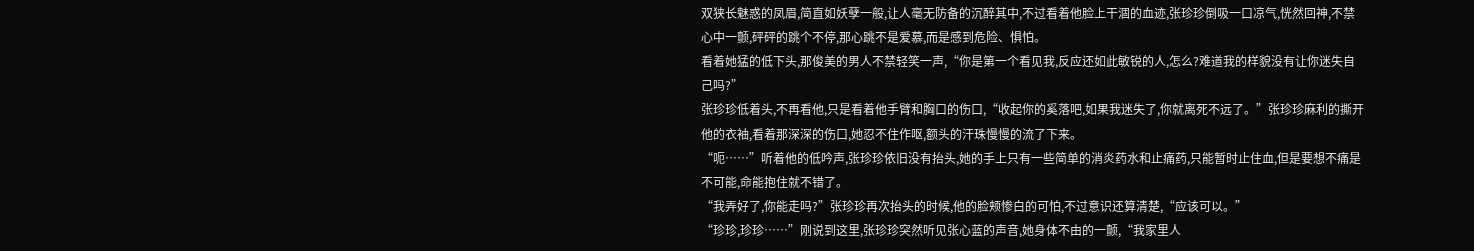双狭长魅惑的凤眉,简直如妖孽一般,让人毫无防备的沉醉其中,不过看着他脸上干涸的血迹,张珍珍倒吸一口凉气,恍然回神,不禁心中一颤,砰砰的跳个不停,那心跳不是爱慕,而是感到危险、惧怕。
看着她猛的低下头,那俊美的男人不禁轻笑一声,“你是第一个看见我,反应还如此敏锐的人,怎么?难道我的样貌没有让你迷失自己吗?”
张珍珍低着头,不再看他,只是看着他手臂和胸口的伤口,“收起你的奚落吧,如果我迷失了,你就离死不远了。”张珍珍麻利的撕开他的衣袖,看着那深深的伤口,她忍不住作呕,额头的汗珠慢慢的流了下来。
“呃……”听着他的低吟声,张珍珍依旧没有抬头,她的手上只有一些简单的消炎药水和止痛药,只能暂时止住血,但是要想不痛是不可能,命能抱住就不错了。
“我弄好了,你能走吗?”张珍珍再次抬头的时候,他的脸颊惨白的可怕,不过意识还算清楚,“应该可以。”
“珍珍,珍珍……”刚说到这里,张珍珍突然听见张心蓝的声音,她身体不由的一颤,“我家里人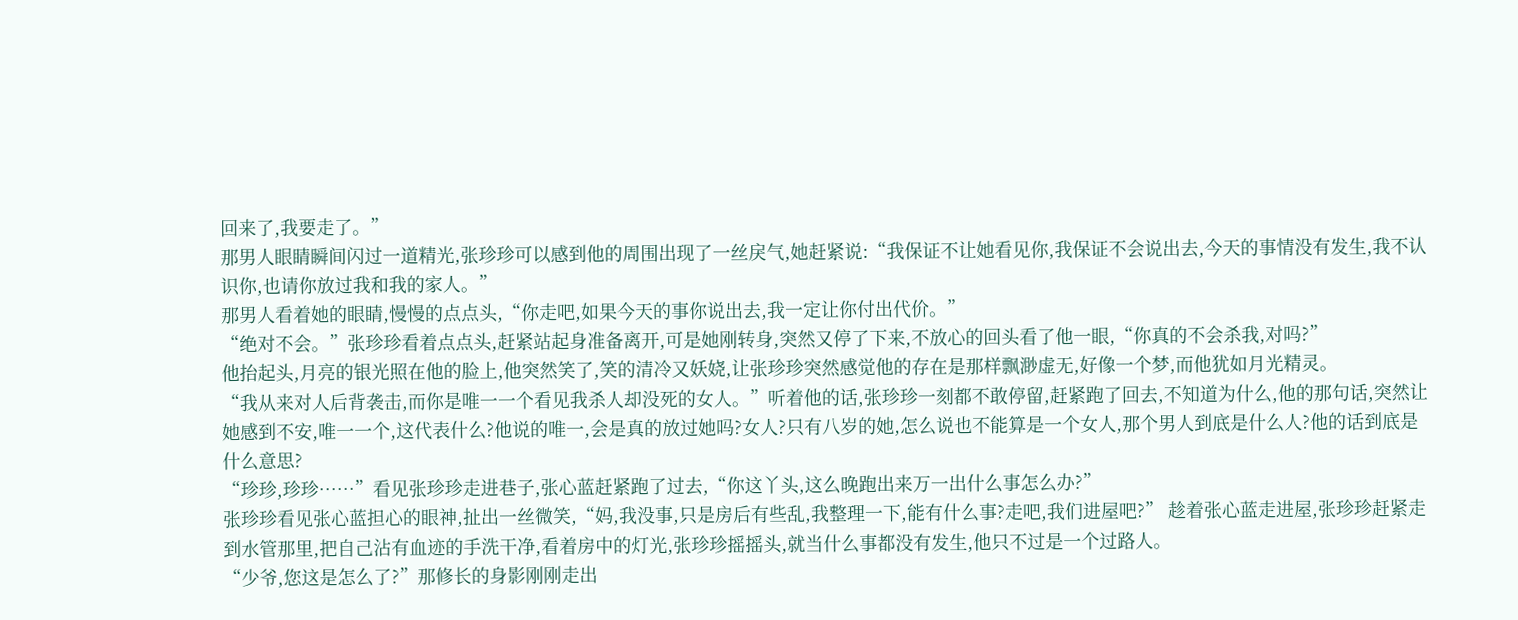回来了,我要走了。”
那男人眼睛瞬间闪过一道精光,张珍珍可以感到他的周围出现了一丝戾气,她赶紧说:“我保证不让她看见你,我保证不会说出去,今天的事情没有发生,我不认识你,也请你放过我和我的家人。”
那男人看着她的眼睛,慢慢的点点头,“你走吧,如果今天的事你说出去,我一定让你付出代价。”
“绝对不会。”张珍珍看着点点头,赶紧站起身准备离开,可是她刚转身,突然又停了下来,不放心的回头看了他一眼,“你真的不会杀我,对吗?”
他抬起头,月亮的银光照在他的脸上,他突然笑了,笑的清冷又妖娆,让张珍珍突然感觉他的存在是那样飘渺虚无,好像一个梦,而他犹如月光精灵。
“我从来对人后背袭击,而你是唯一一个看见我杀人却没死的女人。”听着他的话,张珍珍一刻都不敢停留,赶紧跑了回去,不知道为什么,他的那句话,突然让她感到不安,唯一一个,这代表什么?他说的唯一,会是真的放过她吗?女人?只有八岁的她,怎么说也不能算是一个女人,那个男人到底是什么人?他的话到底是什么意思?
“珍珍,珍珍……”看见张珍珍走进巷子,张心蓝赶紧跑了过去,“你这丫头,这么晚跑出来万一出什么事怎么办?”
张珍珍看见张心蓝担心的眼神,扯出一丝微笑,“妈,我没事,只是房后有些乱,我整理一下,能有什么事?走吧,我们进屋吧?” 趁着张心蓝走进屋,张珍珍赶紧走到水管那里,把自己沾有血迹的手洗干净,看着房中的灯光,张珍珍摇摇头,就当什么事都没有发生,他只不过是一个过路人。
“少爷,您这是怎么了?”那修长的身影刚刚走出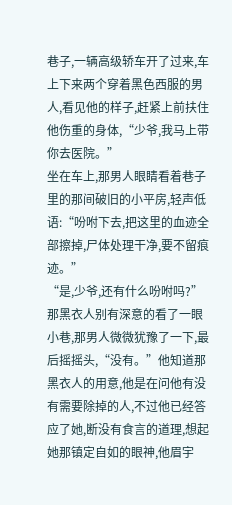巷子,一辆高级轿车开了过来,车上下来两个穿着黑色西服的男人,看见他的样子,赶紧上前扶住他伤重的身体,“少爷,我马上带你去医院。”
坐在车上,那男人眼睛看着巷子里的那间破旧的小平房,轻声低语:“吩咐下去,把这里的血迹全部擦掉,尸体处理干净,要不留痕迹。”
“是,少爷,还有什么吩咐吗?”那黑衣人别有深意的看了一眼小巷,那男人微微犹豫了一下,最后摇摇头,“没有。”他知道那黑衣人的用意,他是在问他有没有需要除掉的人,不过他已经答应了她,断没有食言的道理,想起她那镇定自如的眼神,他眉宇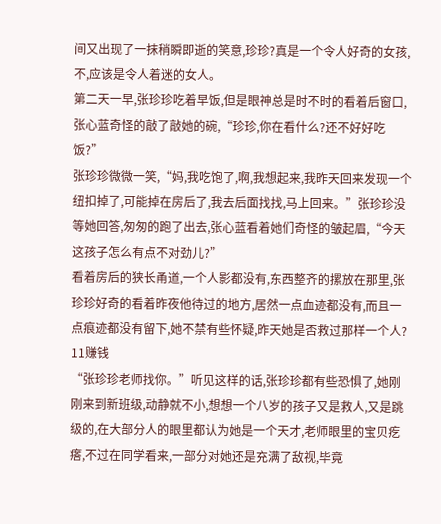间又出现了一抹稍瞬即逝的笑意,珍珍?真是一个令人好奇的女孩,不,应该是令人着迷的女人。
第二天一早,张珍珍吃着早饭,但是眼神总是时不时的看着后窗口,张心蓝奇怪的敲了敲她的碗,“珍珍,你在看什么?还不好好吃饭?”
张珍珍微微一笑,“妈,我吃饱了,啊,我想起来,我昨天回来发现一个纽扣掉了,可能掉在房后了,我去后面找找,马上回来。”张珍珍没等她回答,匆匆的跑了出去,张心蓝看着她们奇怪的皱起眉,“今天这孩子怎么有点不对劲儿?”
看着房后的狭长甬道,一个人影都没有,东西整齐的摞放在那里,张珍珍好奇的看着昨夜他待过的地方,居然一点血迹都没有,而且一点痕迹都没有留下,她不禁有些怀疑,昨天她是否救过那样一个人?
11赚钱
“张珍珍老师找你。”听见这样的话,张珍珍都有些恐惧了,她刚刚来到新班级,动静就不小,想想一个八岁的孩子又是救人,又是跳级的,在大部分人的眼里都认为她是一个天才,老师眼里的宝贝疙瘩,不过在同学看来,一部分对她还是充满了敌视,毕竟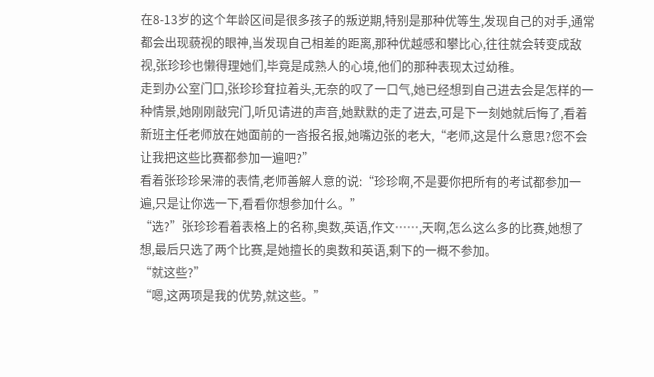在8-13岁的这个年龄区间是很多孩子的叛逆期,特别是那种优等生,发现自己的对手,通常都会出现藐视的眼神,当发现自己相差的距离,那种优越感和攀比心,往往就会转变成敌视,张珍珍也懒得理她们,毕竟是成熟人的心境,他们的那种表现太过幼稚。
走到办公室门口,张珍珍耷拉着头,无奈的叹了一口气,她已经想到自己进去会是怎样的一种情景,她刚刚敲完门,听见请进的声音,她默默的走了进去,可是下一刻她就后悔了,看着新班主任老师放在她面前的一沓报名报,她嘴边张的老大,“老师,这是什么意思?您不会让我把这些比赛都参加一遍吧?”
看着张珍珍呆滞的表情,老师善解人意的说:“珍珍啊,不是要你把所有的考试都参加一遍,只是让你选一下,看看你想参加什么。”
“选?”张珍珍看着表格上的名称,奥数,英语,作文……,天啊,怎么这么多的比赛,她想了想,最后只选了两个比赛,是她擅长的奥数和英语,剩下的一概不参加。
“就这些?”
“嗯,这两项是我的优势,就这些。”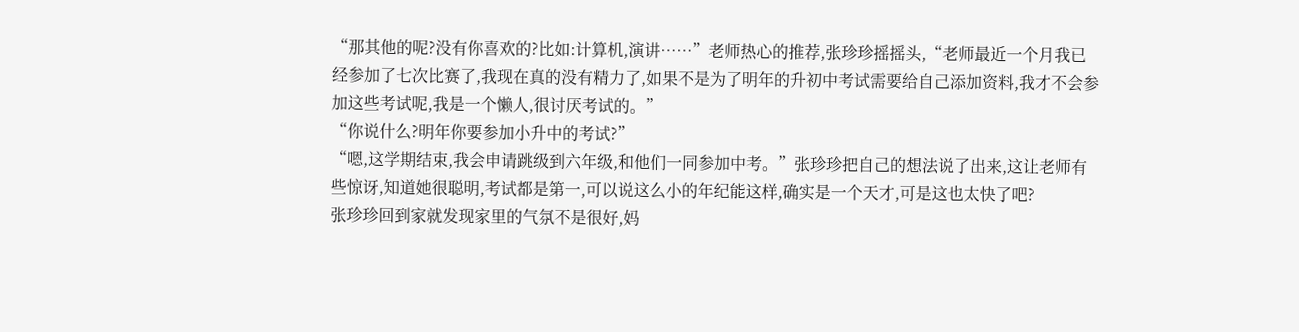“那其他的呢?没有你喜欢的?比如:计算机,演讲……”老师热心的推荐,张珍珍摇摇头,“老师最近一个月我已经参加了七次比赛了,我现在真的没有精力了,如果不是为了明年的升初中考试需要给自己添加资料,我才不会参加这些考试呢,我是一个懒人,很讨厌考试的。”
“你说什么?明年你要参加小升中的考试?”
“嗯,这学期结束,我会申请跳级到六年级,和他们一同参加中考。”张珍珍把自己的想法说了出来,这让老师有些惊讶,知道她很聪明,考试都是第一,可以说这么小的年纪能这样,确实是一个天才,可是这也太快了吧?
张珍珍回到家就发现家里的气氛不是很好,妈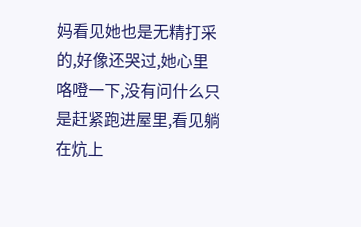妈看见她也是无精打采的,好像还哭过,她心里咯噔一下,没有问什么只是赶紧跑进屋里,看见躺在炕上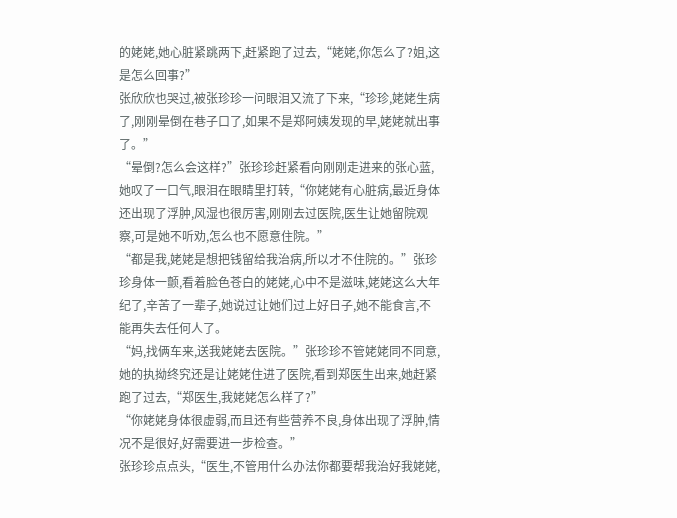的姥姥,她心脏紧跳两下,赶紧跑了过去,“姥姥,你怎么了?姐,这是怎么回事?”
张欣欣也哭过,被张珍珍一问眼泪又流了下来,“珍珍,姥姥生病了,刚刚晕倒在巷子口了,如果不是郑阿姨发现的早,姥姥就出事了。”
“晕倒?怎么会这样?”张珍珍赶紧看向刚刚走进来的张心蓝,她叹了一口气,眼泪在眼睛里打转,“你姥姥有心脏病,最近身体还出现了浮肿,风湿也很厉害,刚刚去过医院,医生让她留院观察,可是她不听劝,怎么也不愿意住院。”
“都是我,姥姥是想把钱留给我治病,所以才不住院的。”张珍珍身体一颤,看着脸色苍白的姥姥,心中不是滋味,姥姥这么大年纪了,辛苦了一辈子,她说过让她们过上好日子,她不能食言,不能再失去任何人了。
“妈,找俩车来,送我姥姥去医院。”张珍珍不管姥姥同不同意,她的执拗终究还是让姥姥住进了医院,看到郑医生出来,她赶紧跑了过去,“郑医生,我姥姥怎么样了?”
“你姥姥身体很虚弱,而且还有些营养不良,身体出现了浮肿,情况不是很好,好需要进一步检查。”
张珍珍点点头,“医生,不管用什么办法你都要帮我治好我姥姥,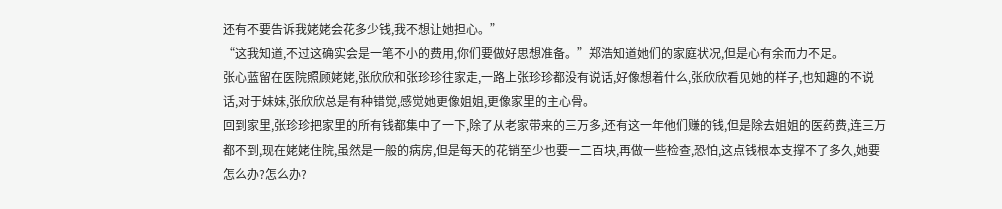还有不要告诉我姥姥会花多少钱,我不想让她担心。”
“这我知道,不过这确实会是一笔不小的费用,你们要做好思想准备。”郑浩知道她们的家庭状况,但是心有余而力不足。
张心蓝留在医院照顾姥姥,张欣欣和张珍珍往家走,一路上张珍珍都没有说话,好像想着什么,张欣欣看见她的样子,也知趣的不说话,对于妹妹,张欣欣总是有种错觉,感觉她更像姐姐,更像家里的主心骨。
回到家里,张珍珍把家里的所有钱都集中了一下,除了从老家带来的三万多,还有这一年他们赚的钱,但是除去姐姐的医药费,连三万都不到,现在姥姥住院,虽然是一般的病房,但是每天的花销至少也要一二百块,再做一些检查,恐怕,这点钱根本支撑不了多久,她要怎么办?怎么办?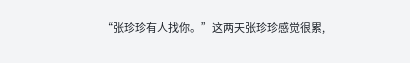“张珍珍有人找你。”这两天张珍珍感觉很累,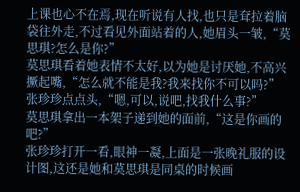上课也心不在焉,现在听说有人找,也只是耷拉着脑袋往外走,不过看见外面站着的人,她眉头一皱,“莫思琪?怎么是你?”
莫思琪看着她表情不太好,以为她是讨厌她,不高兴撅起嘴,“怎么就不能是我?我来找你不可以吗?”
张珍珍点点头,“嗯,可以,说吧,找我什么事?”
莫思琪拿出一本架子递到她的面前,“这是你画的吧?”
张珍珍打开一看,眼神一凝,上面是一张晚礼服的设计图,这还是她和莫思琪是同桌的时候画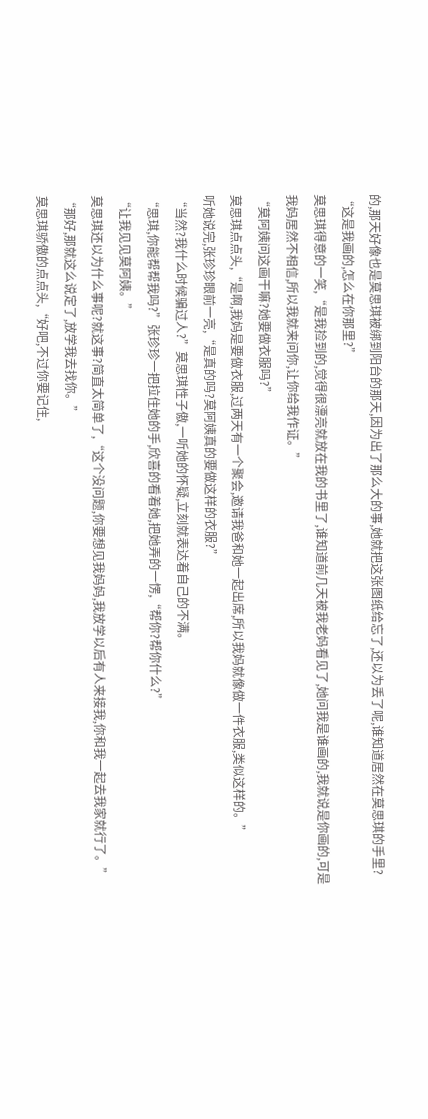的,那天好像也是莫思琪被绑到阳台的那天,因为出了那么大的事,她就把这张图纸给忘了,还以为丢了呢,谁知道居然在莫思琪的手里?
“这是我画的,怎么在你那里?”
莫思琪得意的一笑,“是我捡到的,觉得很漂亮就放在我的书里了,谁知道前几天被我老妈看见了,她问我是谁画的,我就说是你画的,可是我妈居然不相信,所以我就来问你,让你给我作证。”
“莫阿姨问这画干嘛?她要做衣服吗?”
莫思琪点点头,“是啊,我妈是要做衣服,过两天有一个聚会,邀请我爸和她一起出席,所以我妈就像做一件衣服,类似这样的。”
听她说完,张珍珍眼前一亮,“是真的吗?莫阿姨真的要做这样的衣服?”
“当然?我什么时候骗过人?”莫思琪性子傲,一听她的怀疑,立刻就表达着自己的不满。
“思琪,你能帮帮我吗?”张珍珍一把拉住她的手,欣喜的看着她,把她弄的一愣,“帮你?帮你什么?”
“让我见见莫阿姨。”
莫思琪还以为什么事呢?就这事?简直太简单了,“这个没问题,你要想见我妈妈,我放学以后有人来接我,你和我一起去我家就行了。”
“那好,那就这么说定了,放学我去找你。”
莫思琪骄傲的点点头,“好吧,不过你要记住,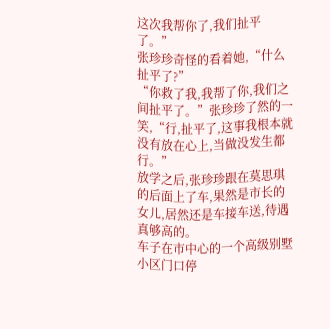这次我帮你了,我们扯平了。”
张珍珍奇怪的看着她,“什么扯平了?”
“你救了我,我帮了你,我们之间扯平了。”张珍珍了然的一笑,“行,扯平了,这事我根本就没有放在心上,当做没发生都行。”
放学之后,张珍珍跟在莫思琪的后面上了车,果然是市长的女儿,居然还是车接车送,待遇真够高的。
车子在市中心的一个高级别墅小区门口停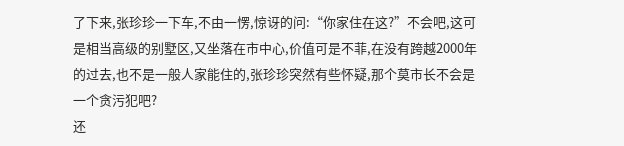了下来,张珍珍一下车,不由一愣,惊讶的问:“你家住在这?”不会吧,这可是相当高级的别墅区,又坐落在市中心,价值可是不菲,在没有跨越2000年的过去,也不是一般人家能住的,张珍珍突然有些怀疑,那个莫市长不会是一个贪污犯吧?
还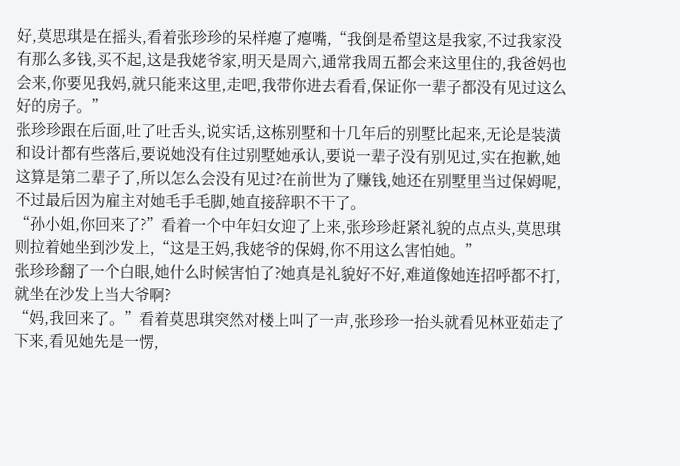好,莫思琪是在摇头,看着张珍珍的呆样瘪了瘪嘴,“我倒是希望这是我家,不过我家没有那么多钱,买不起,这是我姥爷家,明天是周六,通常我周五都会来这里住的,我爸妈也会来,你要见我妈,就只能来这里,走吧,我带你进去看看,保证你一辈子都没有见过这么好的房子。”
张珍珍跟在后面,吐了吐舌头,说实话,这栋别墅和十几年后的别墅比起来,无论是装潢和设计都有些落后,要说她没有住过别墅她承认,要说一辈子没有别见过,实在抱歉,她这算是第二辈子了,所以怎么会没有见过?在前世为了赚钱,她还在别墅里当过保姆呢,不过最后因为雇主对她毛手毛脚,她直接辞职不干了。
“孙小姐,你回来了?”看着一个中年妇女迎了上来,张珍珍赶紧礼貌的点点头,莫思琪则拉着她坐到沙发上,“这是王妈,我姥爷的保姆,你不用这么害怕她。”
张珍珍翻了一个白眼,她什么时候害怕了?她真是礼貌好不好,难道像她连招呼都不打,就坐在沙发上当大爷啊?
“妈,我回来了。”看着莫思琪突然对楼上叫了一声,张珍珍一抬头就看见林亚茹走了下来,看见她先是一愣,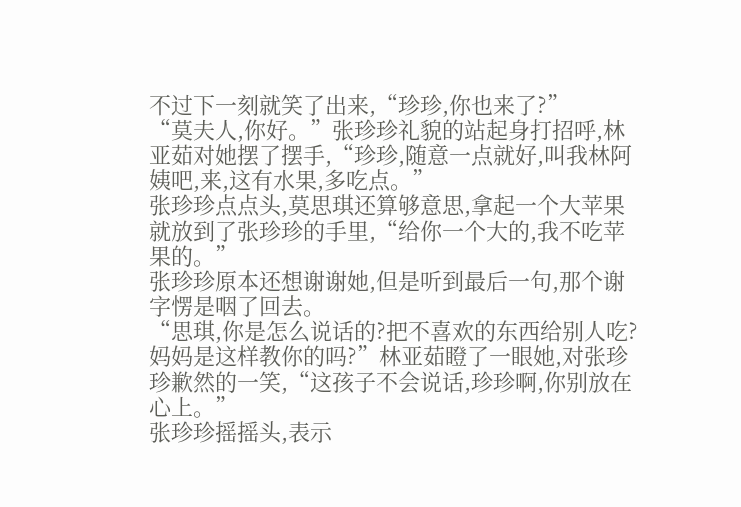不过下一刻就笑了出来,“珍珍,你也来了?”
“莫夫人,你好。”张珍珍礼貌的站起身打招呼,林亚茹对她摆了摆手,“珍珍,随意一点就好,叫我林阿姨吧,来,这有水果,多吃点。”
张珍珍点点头,莫思琪还算够意思,拿起一个大苹果就放到了张珍珍的手里,“给你一个大的,我不吃苹果的。”
张珍珍原本还想谢谢她,但是听到最后一句,那个谢字愣是咽了回去。
“思琪,你是怎么说话的?把不喜欢的东西给别人吃?妈妈是这样教你的吗?”林亚茹瞪了一眼她,对张珍珍歉然的一笑,“这孩子不会说话,珍珍啊,你别放在心上。”
张珍珍摇摇头,表示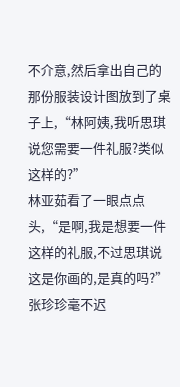不介意,然后拿出自己的那份服装设计图放到了桌子上,“林阿姨,我听思琪说您需要一件礼服?类似这样的?”
林亚茹看了一眼点点头,“是啊,我是想要一件这样的礼服,不过思琪说这是你画的,是真的吗?”
张珍珍毫不迟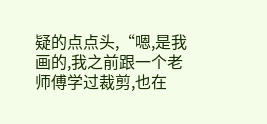疑的点点头,“嗯,是我画的,我之前跟一个老师傅学过裁剪,也在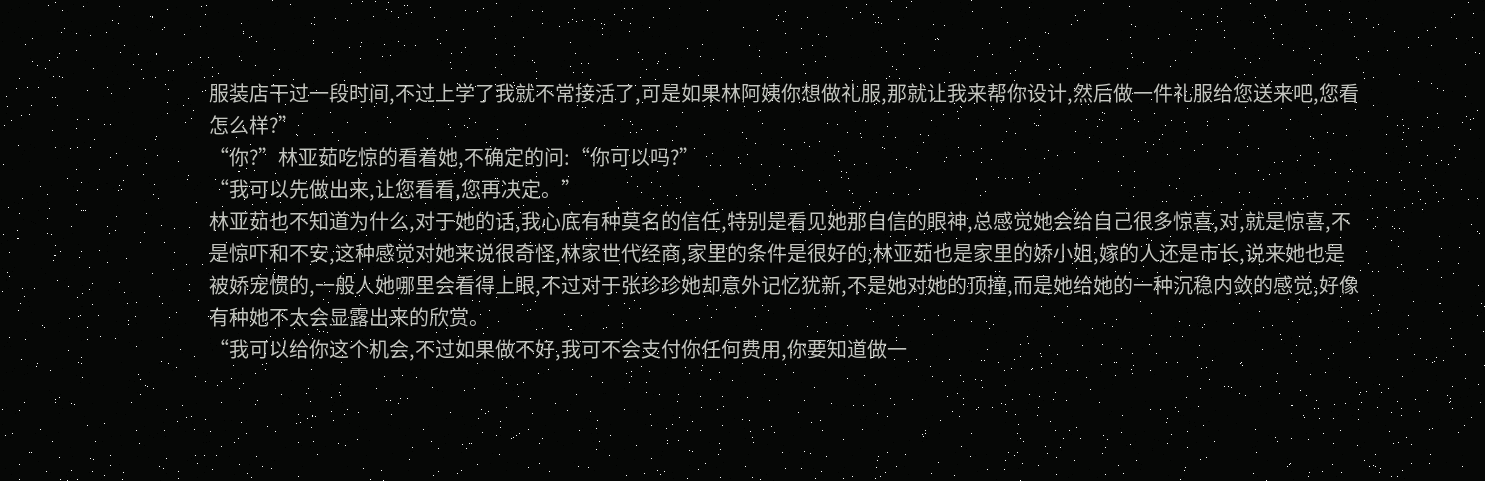服装店干过一段时间,不过上学了我就不常接活了,可是如果林阿姨你想做礼服,那就让我来帮你设计,然后做一件礼服给您送来吧,您看怎么样?”
“你?”林亚茹吃惊的看着她,不确定的问:“你可以吗?”
“我可以先做出来,让您看看,您再决定。”
林亚茹也不知道为什么,对于她的话,我心底有种莫名的信任,特别是看见她那自信的眼神,总感觉她会给自己很多惊喜,对,就是惊喜,不是惊吓和不安,这种感觉对她来说很奇怪,林家世代经商,家里的条件是很好的,林亚茹也是家里的娇小姐,嫁的人还是市长,说来她也是被娇宠惯的,一般人她哪里会看得上眼,不过对于张珍珍她却意外记忆犹新,不是她对她的顶撞,而是她给她的一种沉稳内敛的感觉,好像有种她不太会显露出来的欣赏。
“我可以给你这个机会,不过如果做不好,我可不会支付你任何费用,你要知道做一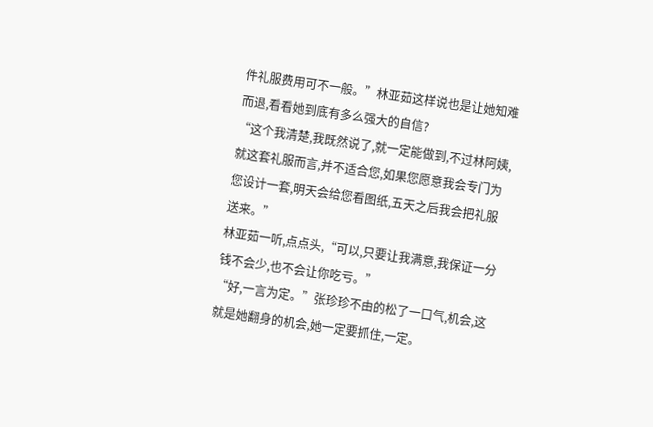件礼服费用可不一般。”林亚茹这样说也是让她知难而退,看看她到底有多么强大的自信?
“这个我清楚,我既然说了,就一定能做到,不过林阿姨,就这套礼服而言,并不适合您,如果您愿意我会专门为您设计一套,明天会给您看图纸,五天之后我会把礼服送来。”
林亚茹一听,点点头,“可以,只要让我满意,我保证一分钱不会少,也不会让你吃亏。”
“好,一言为定。”张珍珍不由的松了一口气,机会,这就是她翻身的机会,她一定要抓住,一定。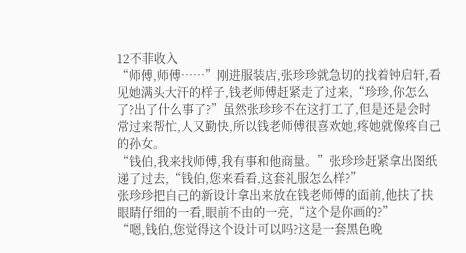12不菲收入
“师傅,师傅……”刚进服装店,张珍珍就急切的找着钟启轩,看见她满头大汗的样子,钱老师傅赶紧走了过来,“珍珍,你怎么了?出了什么事了?”虽然张珍珍不在这打工了,但是还是会时常过来帮忙,人又勤快,所以钱老师傅很喜欢她,疼她就像疼自己的孙女。
“钱伯,我来找师傅,我有事和他商量。”张珍珍赶紧拿出图纸递了过去,“钱伯,您来看看,这套礼服怎么样?”
张珍珍把自己的新设计拿出来放在钱老师傅的面前,他扶了扶眼睛仔细的一看,眼前不由的一亮,“这个是你画的?”
“嗯,钱伯,您觉得这个设计可以吗?这是一套黑色晚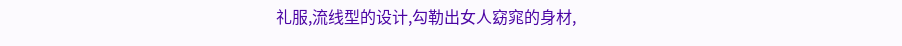礼服,流线型的设计,勾勒出女人窈窕的身材,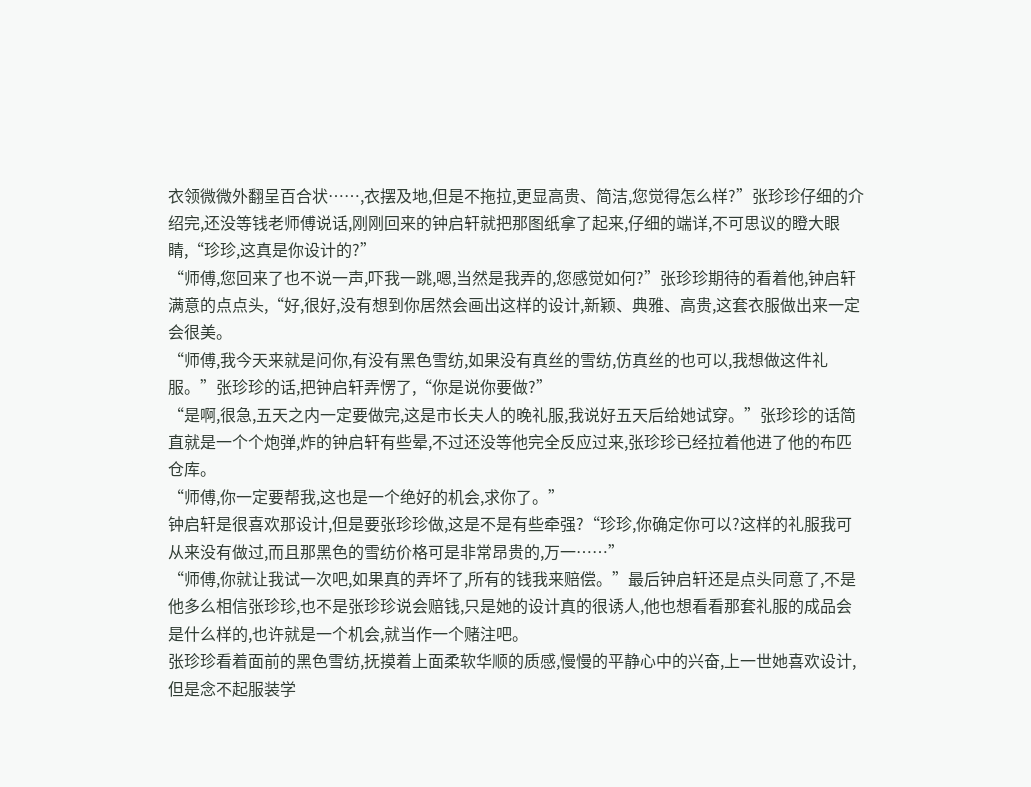衣领微微外翻呈百合状……,衣摆及地,但是不拖拉,更显高贵、简洁,您觉得怎么样?”张珍珍仔细的介绍完,还没等钱老师傅说话,刚刚回来的钟启轩就把那图纸拿了起来,仔细的端详,不可思议的瞪大眼睛,“珍珍,这真是你设计的?”
“师傅,您回来了也不说一声,吓我一跳,嗯,当然是我弄的,您感觉如何?”张珍珍期待的看着他,钟启轩满意的点点头,“好,很好,没有想到你居然会画出这样的设计,新颖、典雅、高贵,这套衣服做出来一定会很美。
“师傅,我今天来就是问你,有没有黑色雪纺,如果没有真丝的雪纺,仿真丝的也可以,我想做这件礼服。”张珍珍的话,把钟启轩弄愣了,“你是说你要做?”
“是啊,很急,五天之内一定要做完,这是市长夫人的晚礼服,我说好五天后给她试穿。”张珍珍的话简直就是一个个炮弹,炸的钟启轩有些晕,不过还没等他完全反应过来,张珍珍已经拉着他进了他的布匹仓库。
“师傅,你一定要帮我,这也是一个绝好的机会,求你了。”
钟启轩是很喜欢那设计,但是要张珍珍做,这是不是有些牵强?“珍珍,你确定你可以?这样的礼服我可从来没有做过,而且那黑色的雪纺价格可是非常昂贵的,万一……”
“师傅,你就让我试一次吧,如果真的弄坏了,所有的钱我来赔偿。”最后钟启轩还是点头同意了,不是他多么相信张珍珍,也不是张珍珍说会赔钱,只是她的设计真的很诱人,他也想看看那套礼服的成品会是什么样的,也许就是一个机会,就当作一个赌注吧。
张珍珍看着面前的黑色雪纺,抚摸着上面柔软华顺的质感,慢慢的平静心中的兴奋,上一世她喜欢设计,但是念不起服装学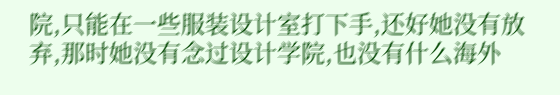院,只能在一些服装设计室打下手,还好她没有放弃,那时她没有念过设计学院,也没有什么海外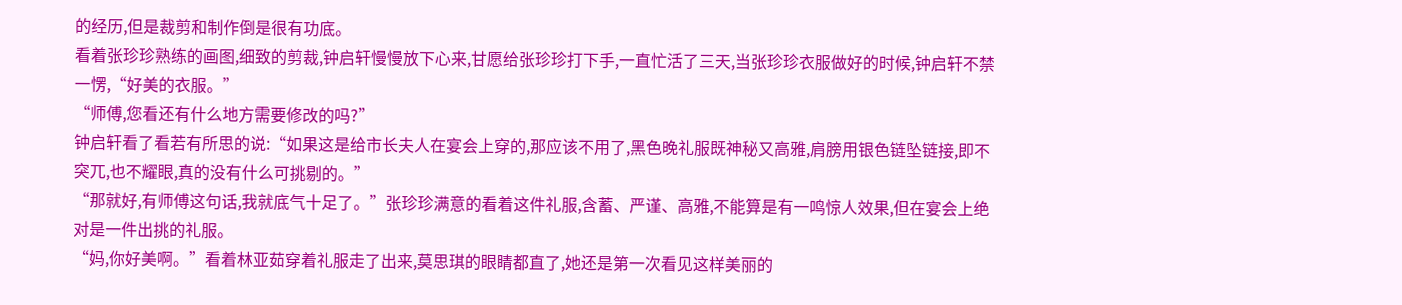的经历,但是裁剪和制作倒是很有功底。
看着张珍珍熟练的画图,细致的剪裁,钟启轩慢慢放下心来,甘愿给张珍珍打下手,一直忙活了三天,当张珍珍衣服做好的时候,钟启轩不禁一愣,“好美的衣服。”
“师傅,您看还有什么地方需要修改的吗?”
钟启轩看了看若有所思的说:“如果这是给市长夫人在宴会上穿的,那应该不用了,黑色晚礼服既神秘又高雅,肩膀用银色链坠链接,即不突兀,也不耀眼,真的没有什么可挑剔的。”
“那就好,有师傅这句话,我就底气十足了。”张珍珍满意的看着这件礼服,含蓄、严谨、高雅,不能算是有一鸣惊人效果,但在宴会上绝对是一件出挑的礼服。
“妈,你好美啊。”看着林亚茹穿着礼服走了出来,莫思琪的眼睛都直了,她还是第一次看见这样美丽的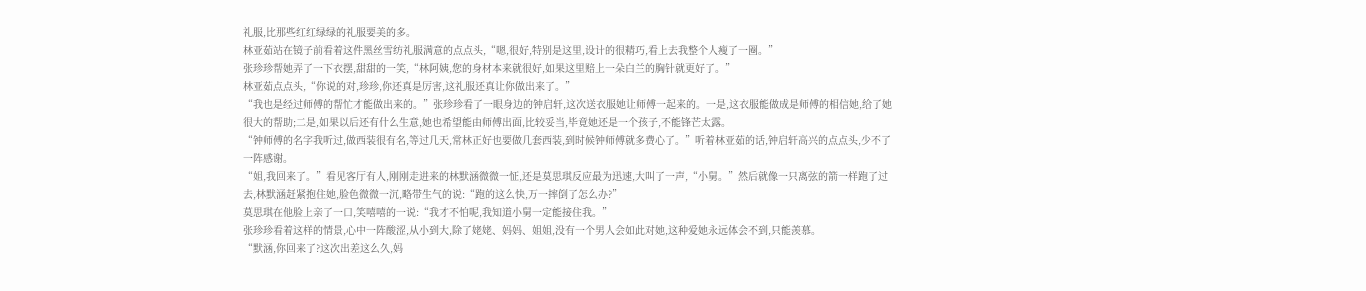礼服,比那些红红绿绿的礼服要美的多。
林亚茹站在镜子前看着这件黑丝雪纺礼服满意的点点头,“嗯,很好,特别是这里,设计的很精巧,看上去我整个人瘦了一圈。”
张珍珍帮她弄了一下衣摆,甜甜的一笑,“林阿姨,您的身材本来就很好,如果这里赔上一朵白兰的胸针就更好了。”
林亚茹点点头,“你说的对,珍珍,你还真是厉害,这礼服还真让你做出来了。”
“我也是经过师傅的帮忙才能做出来的。”张珍珍看了一眼身边的钟启轩,这次送衣服她让师傅一起来的。一是,这衣服能做成是师傅的相信她,给了她很大的帮助;二是,如果以后还有什么生意,她也希望能由师傅出面,比较妥当,毕竟她还是一个孩子,不能锋芒太露。
“钟师傅的名字我听过,做西装很有名,等过几天,常林正好也要做几套西装,到时候钟师傅就多费心了。”听着林亚茹的话,钟启轩高兴的点点头,少不了一阵感谢。
“姐,我回来了。”看见客厅有人,刚刚走进来的林默涵微微一怔,还是莫思琪反应最为迅速,大叫了一声,“小舅。”然后就像一只离弦的箭一样跑了过去,林默涵赶紧抱住她,脸色微微一沉,略带生气的说:“跑的这么快,万一摔倒了怎么办?”
莫思琪在他脸上亲了一口,笑嘻嘻的一说:“我才不怕呢,我知道小舅一定能接住我。”
张珍珍看着这样的情景,心中一阵酸涩,从小到大,除了姥姥、妈妈、姐姐,没有一个男人会如此对她,这种爱她永远体会不到,只能羡慕。
“默涵,你回来了?这次出差这么久,妈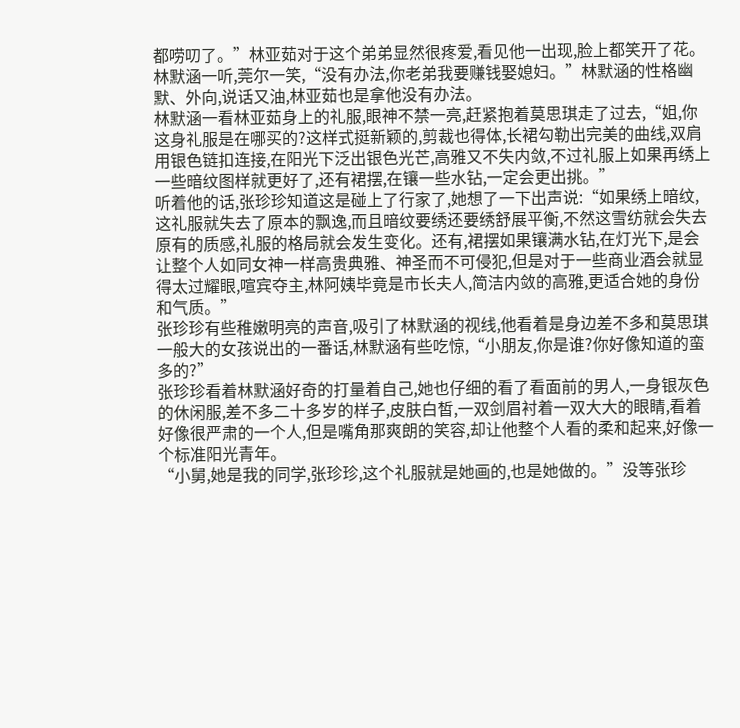都唠叨了。”林亚茹对于这个弟弟显然很疼爱,看见他一出现,脸上都笑开了花。
林默涵一听,莞尔一笑,“没有办法,你老弟我要赚钱娶媳妇。”林默涵的性格幽默、外向,说话又油,林亚茹也是拿他没有办法。
林默涵一看林亚茹身上的礼服,眼神不禁一亮,赶紧抱着莫思琪走了过去,“姐,你这身礼服是在哪买的?这样式挺新颖的,剪裁也得体,长裙勾勒出完美的曲线,双肩用银色链扣连接,在阳光下泛出银色光芒,高雅又不失内敛,不过礼服上如果再绣上一些暗纹图样就更好了,还有裙摆,在镶一些水钻,一定会更出挑。”
听着他的话,张珍珍知道这是碰上了行家了,她想了一下出声说:“如果绣上暗纹,这礼服就失去了原本的飘逸,而且暗纹要绣还要绣舒展平衡,不然这雪纺就会失去原有的质感,礼服的格局就会发生变化。还有,裙摆如果镶满水钻,在灯光下,是会让整个人如同女神一样高贵典雅、神圣而不可侵犯,但是对于一些商业酒会就显得太过耀眼,喧宾夺主,林阿姨毕竟是市长夫人,简洁内敛的高雅,更适合她的身份和气质。”
张珍珍有些稚嫩明亮的声音,吸引了林默涵的视线,他看着是身边差不多和莫思琪一般大的女孩说出的一番话,林默涵有些吃惊,“小朋友,你是谁?你好像知道的蛮多的?”
张珍珍看着林默涵好奇的打量着自己,她也仔细的看了看面前的男人,一身银灰色的休闲服,差不多二十多岁的样子,皮肤白皙,一双剑眉衬着一双大大的眼睛,看着好像很严肃的一个人,但是嘴角那爽朗的笑容,却让他整个人看的柔和起来,好像一个标准阳光青年。
“小舅,她是我的同学,张珍珍,这个礼服就是她画的,也是她做的。”没等张珍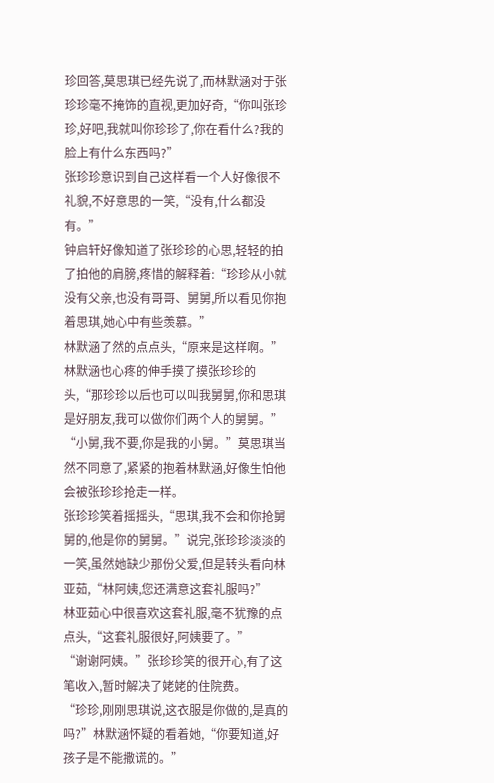珍回答,莫思琪已经先说了,而林默涵对于张珍珍毫不掩饰的直视,更加好奇,“你叫张珍珍,好吧,我就叫你珍珍了,你在看什么?我的脸上有什么东西吗?”
张珍珍意识到自己这样看一个人好像很不礼貌,不好意思的一笑,“没有,什么都没有。”
钟启轩好像知道了张珍珍的心思,轻轻的拍了拍他的肩膀,疼惜的解释着:“珍珍从小就没有父亲,也没有哥哥、舅舅,所以看见你抱着思琪,她心中有些羡慕。”
林默涵了然的点点头,“原来是这样啊。”林默涵也心疼的伸手摸了摸张珍珍的头,“那珍珍以后也可以叫我舅舅,你和思琪是好朋友,我可以做你们两个人的舅舅。”
“小舅,我不要,你是我的小舅。”莫思琪当然不同意了,紧紧的抱着林默涵,好像生怕他会被张珍珍抢走一样。
张珍珍笑着摇摇头,“思琪,我不会和你抢舅舅的,他是你的舅舅。”说完,张珍珍淡淡的一笑,虽然她缺少那份父爱,但是转头看向林亚茹,“林阿姨,您还满意这套礼服吗?”
林亚茹心中很喜欢这套礼服,毫不犹豫的点点头,“这套礼服很好,阿姨要了。”
“谢谢阿姨。”张珍珍笑的很开心,有了这笔收入,暂时解决了姥姥的住院费。
“珍珍,刚刚思琪说,这衣服是你做的,是真的吗?”林默涵怀疑的看着她,“你要知道,好孩子是不能撒谎的。”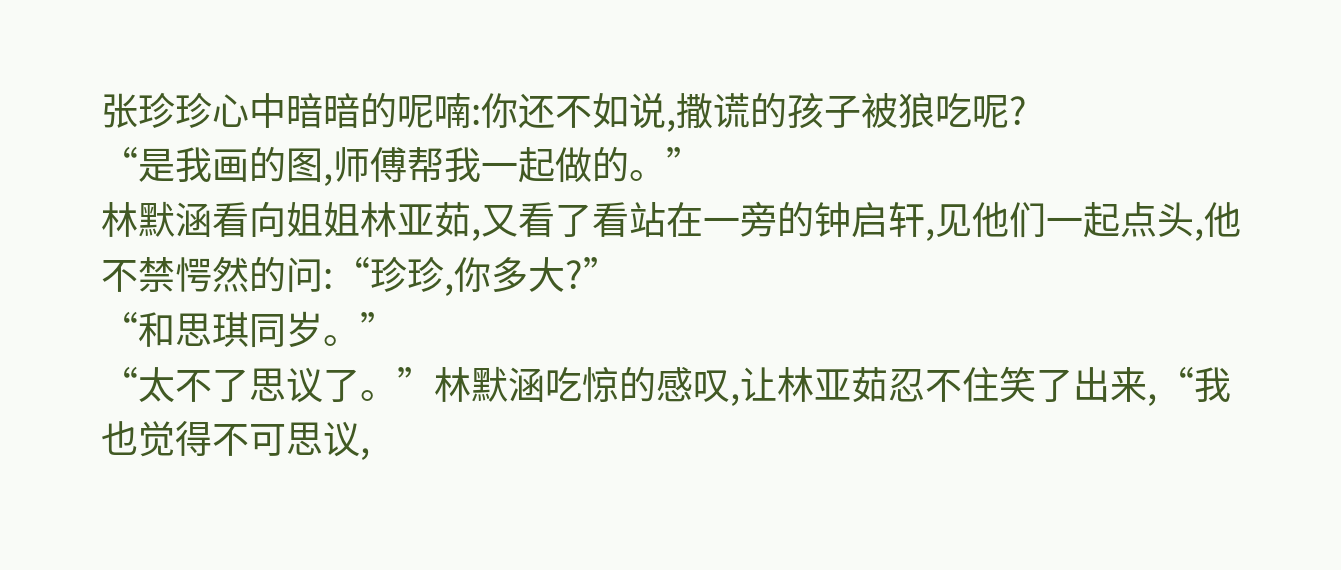张珍珍心中暗暗的呢喃:你还不如说,撒谎的孩子被狼吃呢?
“是我画的图,师傅帮我一起做的。”
林默涵看向姐姐林亚茹,又看了看站在一旁的钟启轩,见他们一起点头,他不禁愕然的问:“珍珍,你多大?”
“和思琪同岁。”
“太不了思议了。”林默涵吃惊的感叹,让林亚茹忍不住笑了出来,“我也觉得不可思议,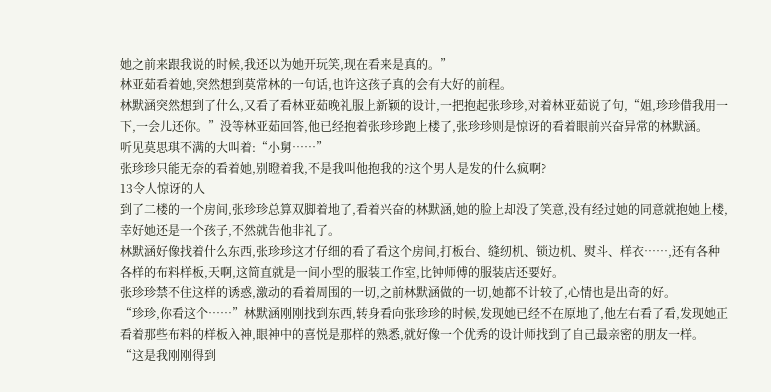她之前来跟我说的时候,我还以为她开玩笑,现在看来是真的。”
林亚茹看着她,突然想到莫常林的一句话,也许这孩子真的会有大好的前程。
林默涵突然想到了什么,又看了看林亚茹晚礼服上新颖的设计,一把抱起张珍珍,对着林亚茹说了句,“姐,珍珍借我用一下,一会儿还你。”没等林亚茹回答,他已经抱着张珍珍跑上楼了,张珍珍则是惊讶的看着眼前兴奋异常的林默涵。
听见莫思琪不满的大叫着:“小舅……”
张珍珍只能无奈的看着她,别瞪着我,不是我叫他抱我的?这个男人是发的什么疯啊?
13令人惊讶的人
到了二楼的一个房间,张珍珍总算双脚着地了,看着兴奋的林默涵,她的脸上却没了笑意,没有经过她的同意就抱她上楼,幸好她还是一个孩子,不然就告他非礼了。
林默涵好像找着什么东西,张珍珍这才仔细的看了看这个房间,打板台、缝纫机、锁边机、熨斗、样衣……,还有各种各样的布料样板,天啊,这简直就是一间小型的服装工作室,比钟师傅的服装店还要好。
张珍珍禁不住这样的诱惑,激动的看着周围的一切,之前林默涵做的一切,她都不计较了,心情也是出奇的好。
“珍珍,你看这个……”林默涵刚刚找到东西,转身看向张珍珍的时候,发现她已经不在原地了,他左右看了看,发现她正看着那些布料的样板入神,眼神中的喜悦是那样的熟悉,就好像一个优秀的设计师找到了自己最亲密的朋友一样。
“这是我刚刚得到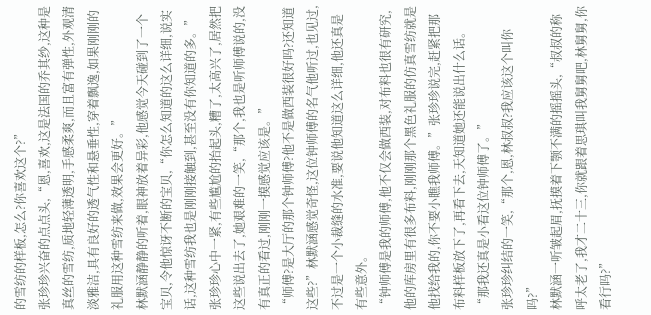的雪纺的样板,怎么?你喜欢这个?”
张珍珍兴奋的点点头,“恩,喜欢,这是法国的乔其纱,这种是真丝的雪纺,质地轻薄透明,手感柔爽,而且富有弹性,外观清淡雅洁,具有良好的透气性和悬垂性,穿着飘逸,如果刚刚的礼服用这种雪纺来做,效果会更好。”
林默涵静静的听着,眼神放着异彩,他感觉今天碰到了一个宝贝,令他惊讶不断的宝贝,“你怎么知道的这么详细,说实话,这种雪纺我也是刚刚接触到,甚至没有你知道的多。”
张珍珍心中一紧,有些尴尬的抬起头,糟了,太高兴了,居然把这些说出去了,她艰难的一笑,“那个,我也是听师傅说的,没有真正的看过,刚刚一摸感觉应该是。”
“师傅?是大厅的那个钟师傅?他不是做西装很好吗?还知道这些?”林默涵感觉奇怪,这位钟师傅的名气他听过,也见过,不过是一个小裁缝的水准,要说他知道这么详细,他还真是有些意外。
“钟师傅是我的师傅,他不仅会做西装,对布料也很有研究,他的库房里有很多布料,刚刚那个黑色礼服的仿真雪纺就是他找给我的,你不要小瞧我师傅。”张珍珍说完,赶紧把那布料样板放下了,再看下去,天知道她还能说出什么话。
“那我还真是小看这位钟师傅了。”
张珍珍纠结的一笑,“那个,恩,林叔叔?我应该这个叫你吗?”
林默涵一听皱起眉,抚摸着下颚不满的摇摇头,“叔叔的称呼太老了,我才二十三,你就跟着思琪叫我舅舅吧,林舅舅,你看行吗?”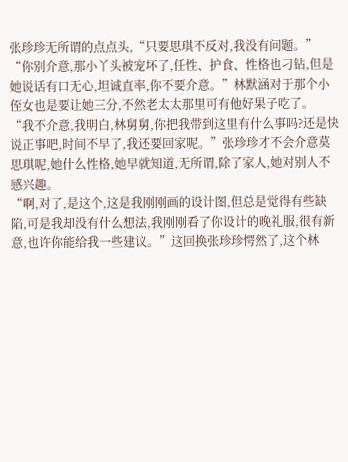张珍珍无所谓的点点头,“只要思琪不反对,我没有问题。”
“你别介意,那小丫头被宠坏了,任性、护食、性格也刁钻,但是她说话有口无心,坦诚直率,你不要介意。”林默涵对于那个小侄女也是要让她三分,不然老太太那里可有他好果子吃了。
“我不介意,我明白,林舅舅,你把我带到这里有什么事吗?还是快说正事吧,时间不早了,我还要回家呢。”张珍珍才不会介意莫思琪呢,她什么性格,她早就知道,无所谓,除了家人,她对别人不感兴趣。
“啊,对了,是这个,这是我刚刚画的设计图,但总是觉得有些缺陷,可是我却没有什么想法,我刚刚看了你设计的晚礼服,很有新意,也许你能给我一些建议。”这回换张珍珍愕然了,这个林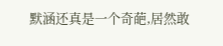默涵还真是一个奇葩,居然敢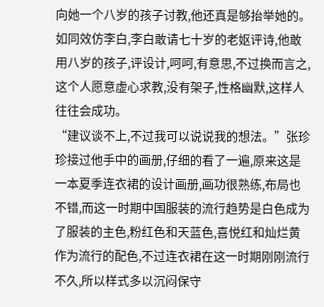向她一个八岁的孩子讨教,他还真是够抬举她的。
如同效仿李白,李白敢请七十岁的老妪评诗,他敢用八岁的孩子,评设计,呵呵,有意思,不过换而言之,这个人愿意虚心求教,没有架子,性格幽默,这样人往往会成功。
“建议谈不上,不过我可以说说我的想法。”张珍珍接过他手中的画册,仔细的看了一遍,原来这是一本夏季连衣裙的设计画册,画功很熟练,布局也不错,而这一时期中国服装的流行趋势是白色成为了服装的主色,粉红色和天蓝色,喜悦红和灿烂黄作为流行的配色,不过连衣裙在这一时期刚刚流行不久,所以样式多以沉闷保守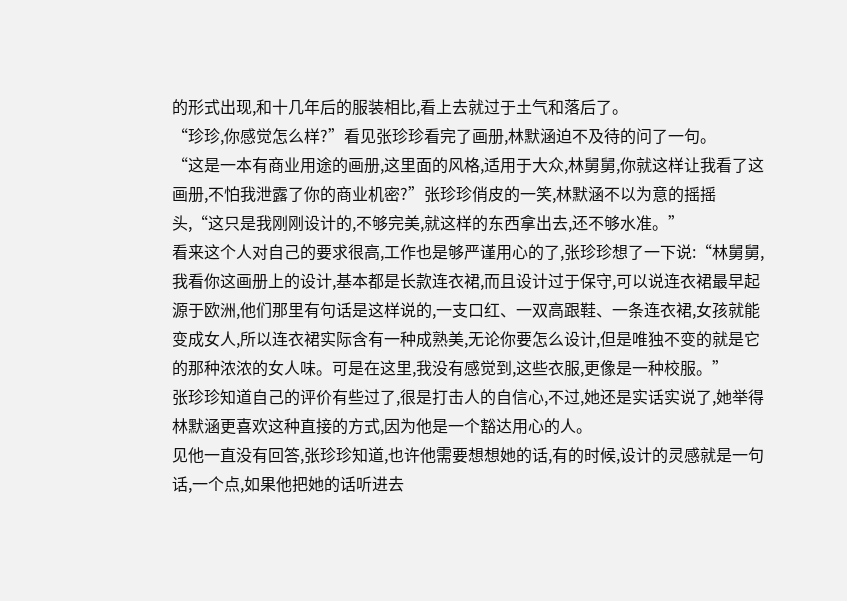的形式出现,和十几年后的服装相比,看上去就过于土气和落后了。
“珍珍,你感觉怎么样?”看见张珍珍看完了画册,林默涵迫不及待的问了一句。
“这是一本有商业用途的画册,这里面的风格,适用于大众,林舅舅,你就这样让我看了这画册,不怕我泄露了你的商业机密?”张珍珍俏皮的一笑,林默涵不以为意的摇摇头,“这只是我刚刚设计的,不够完美,就这样的东西拿出去,还不够水准。”
看来这个人对自己的要求很高,工作也是够严谨用心的了,张珍珍想了一下说:“林舅舅,我看你这画册上的设计,基本都是长款连衣裙,而且设计过于保守,可以说连衣裙最早起源于欧洲,他们那里有句话是这样说的,一支口红、一双高跟鞋、一条连衣裙,女孩就能变成女人,所以连衣裙实际含有一种成熟美,无论你要怎么设计,但是唯独不变的就是它的那种浓浓的女人味。可是在这里,我没有感觉到,这些衣服,更像是一种校服。”
张珍珍知道自己的评价有些过了,很是打击人的自信心,不过,她还是实话实说了,她举得林默涵更喜欢这种直接的方式,因为他是一个豁达用心的人。
见他一直没有回答,张珍珍知道,也许他需要想想她的话,有的时候,设计的灵感就是一句话,一个点,如果他把她的话听进去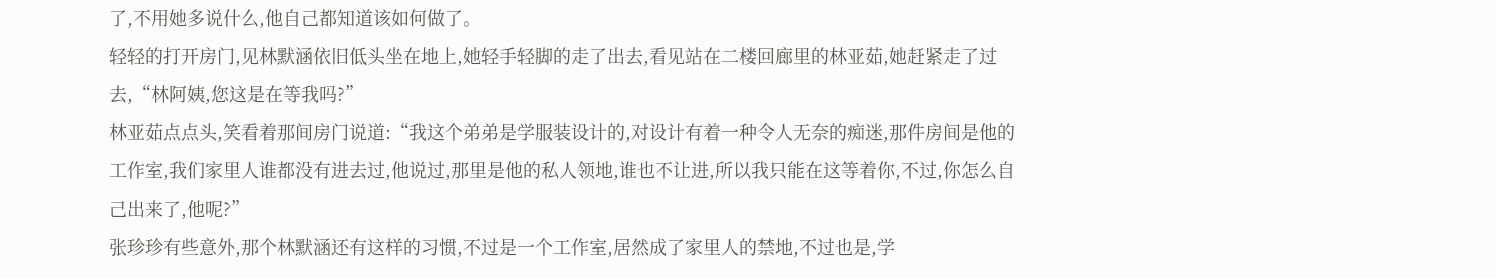了,不用她多说什么,他自己都知道该如何做了。
轻轻的打开房门,见林默涵依旧低头坐在地上,她轻手轻脚的走了出去,看见站在二楼回廊里的林亚茹,她赶紧走了过去,“林阿姨,您这是在等我吗?”
林亚茹点点头,笑看着那间房门说道:“我这个弟弟是学服装设计的,对设计有着一种令人无奈的痴迷,那件房间是他的工作室,我们家里人谁都没有进去过,他说过,那里是他的私人领地,谁也不让进,所以我只能在这等着你,不过,你怎么自己出来了,他呢?”
张珍珍有些意外,那个林默涵还有这样的习惯,不过是一个工作室,居然成了家里人的禁地,不过也是,学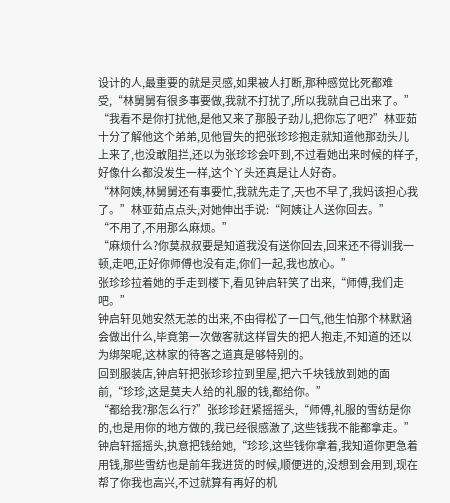设计的人,最重要的就是灵感,如果被人打断,那种感觉比死都难受,“林舅舅有很多事要做,我就不打扰了,所以我就自己出来了。”
“我看不是你打扰他,是他又来了那股子劲儿,把你忘了吧?”林亚茹十分了解他这个弟弟,见他冒失的把张珍珍抱走就知道他那劲头儿上来了,也没敢阻拦,还以为张珍珍会吓到,不过看她出来时候的样子,好像什么都没发生一样,这个丫头还真是让人好奇。
“林阿姨,林舅舅还有事要忙,我就先走了,天也不早了,我妈该担心我了。”林亚茹点点头,对她伸出手说:“阿姨让人送你回去。”
“不用了,不用那么麻烦。”
“麻烦什么?你莫叔叔要是知道我没有送你回去,回来还不得训我一顿,走吧,正好你师傅也没有走,你们一起,我也放心。”
张珍珍拉着她的手走到楼下,看见钟启轩笑了出来,“师傅,我们走吧。”
钟启轩见她安然无恙的出来,不由得松了一口气,他生怕那个林默涵会做出什么,毕竟第一次做客就这样冒失的把人抱走,不知道的还以为绑架呢,这林家的待客之道真是够特别的。
回到服装店,钟启轩把张珍珍拉到里屋,把六千块钱放到她的面前,“珍珍,这是莫夫人给的礼服的钱,都给你。”
“都给我?那怎么行?”张珍珍赶紧摇摇头,“师傅,礼服的雪纺是你的,也是用你的地方做的,我已经很感激了,这些钱我不能都拿走。”
钟启轩摇摇头,执意把钱给她,“珍珍,这些钱你拿着,我知道你更急着用钱,那些雪纺也是前年我进货的时候,顺便进的,没想到会用到,现在帮了你我也高兴,不过就算有再好的机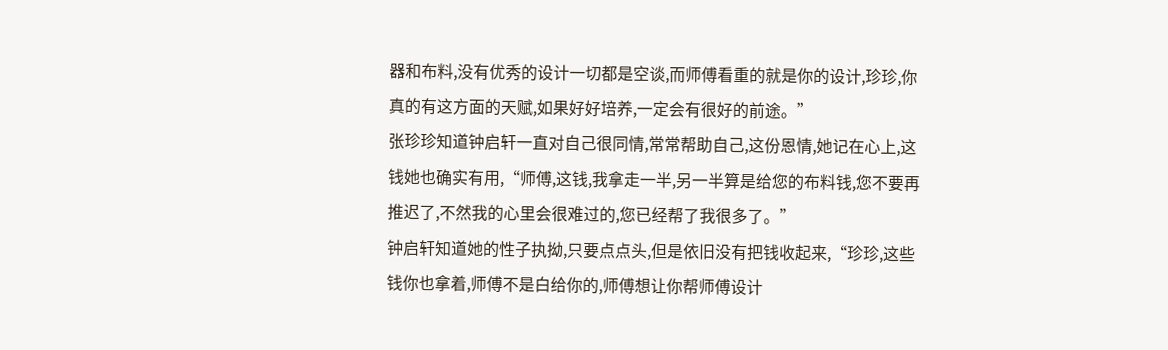器和布料,没有优秀的设计一切都是空谈,而师傅看重的就是你的设计,珍珍,你真的有这方面的天赋,如果好好培养,一定会有很好的前途。”
张珍珍知道钟启轩一直对自己很同情,常常帮助自己,这份恩情,她记在心上,这钱她也确实有用,“师傅,这钱,我拿走一半,另一半算是给您的布料钱,您不要再推迟了,不然我的心里会很难过的,您已经帮了我很多了。”
钟启轩知道她的性子执拗,只要点点头,但是依旧没有把钱收起来,“珍珍,这些钱你也拿着,师傅不是白给你的,师傅想让你帮师傅设计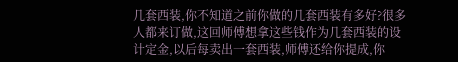几套西装,你不知道之前你做的几套西装有多好?很多人都来订做,这回师傅想拿这些钱作为几套西装的设计定金,以后每卖出一套西装,师傅还给你提成,你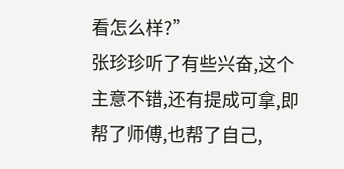看怎么样?”
张珍珍听了有些兴奋,这个主意不错,还有提成可拿,即帮了师傅,也帮了自己,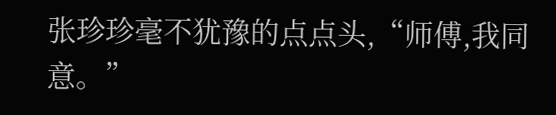张珍珍毫不犹豫的点点头,“师傅,我同意。”